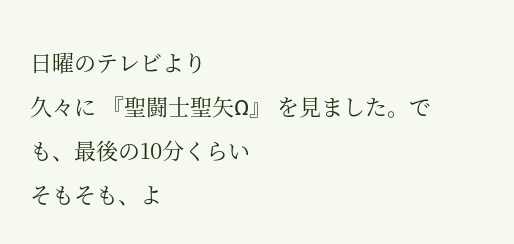日曜のテレビより
久々に 『聖闘士聖矢Ω』 を見ました。でも、最後の10分くらい
そもそも、よ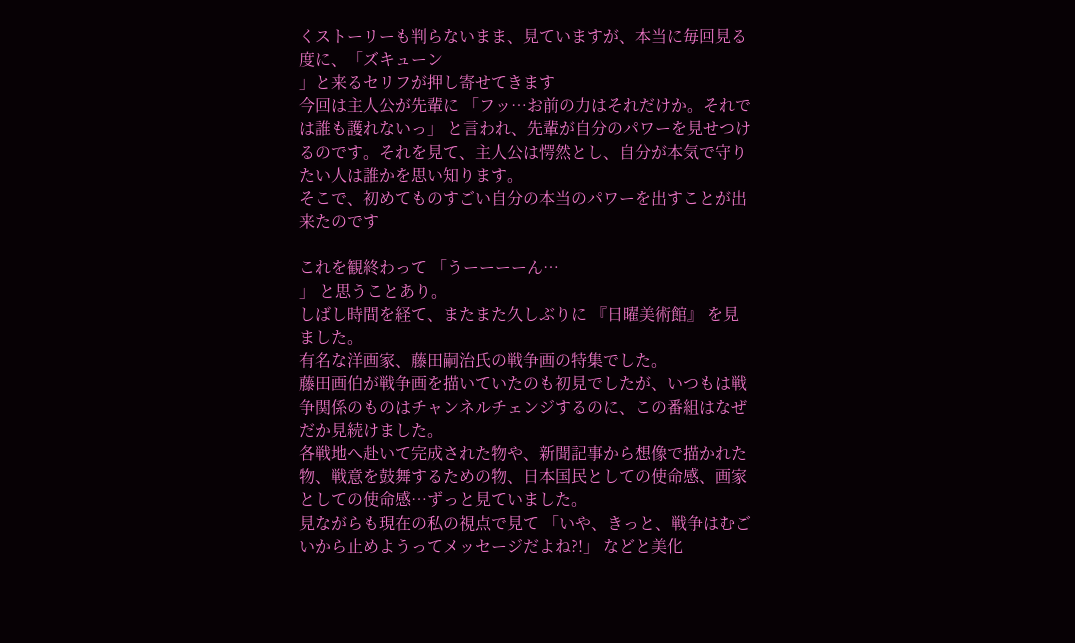くストーリーも判らないまま、見ていますが、本当に毎回見る度に、「ズキューン
」と来るセリフが押し寄せてきます
今回は主人公が先輩に 「フッ…お前の力はそれだけか。それでは誰も護れないっ」 と言われ、先輩が自分のパワーを見せつけるのです。それを見て、主人公は愕然とし、自分が本気で守りたい人は誰かを思い知ります。
そこで、初めてものすごい自分の本当のパワーを出すことが出来たのです

これを観終わって 「うーーーーん…
」 と思うことあり。
しばし時間を経て、またまた久しぶりに 『日曜美術館』 を見ました。
有名な洋画家、藤田嗣治氏の戦争画の特集でした。
藤田画伯が戦争画を描いていたのも初見でしたが、いつもは戦争関係のものはチャンネルチェンジするのに、この番組はなぜだか見続けました。
各戦地へ赴いて完成された物や、新聞記事から想像で描かれた物、戦意を鼓舞するための物、日本国民としての使命感、画家としての使命感…ずっと見ていました。
見ながらも現在の私の視点で見て 「いや、きっと、戦争はむごいから止めようってメッセージだよね?!」 などと美化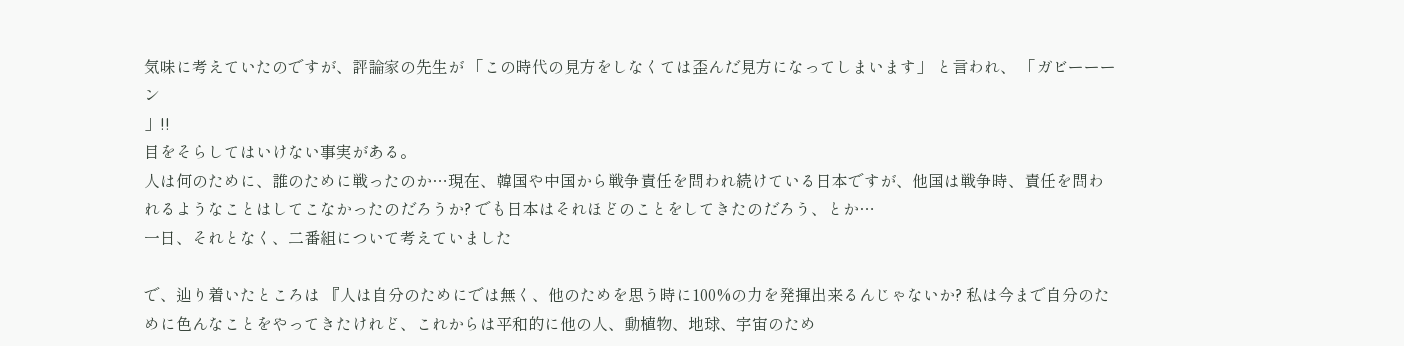気味に考えていたのですが、評論家の先生が 「この時代の見方をしなくては歪んだ見方になってしまいます」 と言われ、 「ガビーーーン
」!!
目をそらしてはいけない事実がある。
人は何のために、誰のために戦ったのか…現在、韓国や中国から戦争責任を問われ続けている日本ですが、他国は戦争時、責任を問われるようなことはしてこなかったのだろうか? でも日本はそれほどのことをしてきたのだろう、とか…
一日、それとなく、二番組について考えていました

で、辿り着いたところは 『人は自分のためにでは無く、他のためを思う時に100%の力を発揮出来るんじゃないか? 私は今まで自分のために色んなことをやってきたけれど、これからは平和的に他の人、動植物、地球、宇宙のため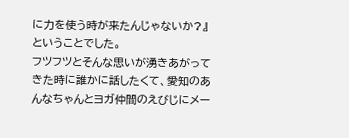に力を使う時が来たんじゃないか?』 ということでした。
フツフツとそんな思いが湧きあがってきた時に誰かに話したくて、愛知のあんなちゃんとヨガ仲間のえびじにメー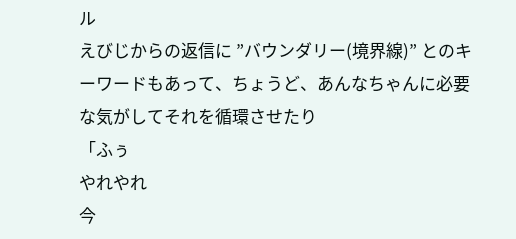ル
えびじからの返信に ”バウンダリー(境界線)” とのキーワードもあって、ちょうど、あんなちゃんに必要な気がしてそれを循環させたり
「ふぅ
やれやれ
今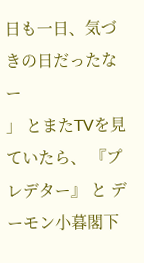日も一日、気づきの日だったなー
」 とまたTVを見ていたら、 『プレデター』 と デーモン小暮閣下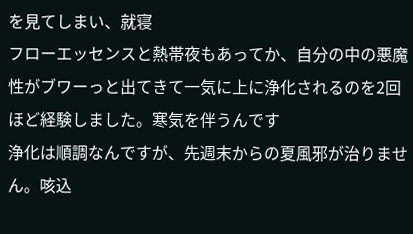を見てしまい、就寝
フローエッセンスと熱帯夜もあってか、自分の中の悪魔性がブワーっと出てきて一気に上に浄化されるのを2回ほど経験しました。寒気を伴うんです
浄化は順調なんですが、先週末からの夏風邪が治りません。咳込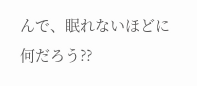んで、眠れないほどに
何だろう??